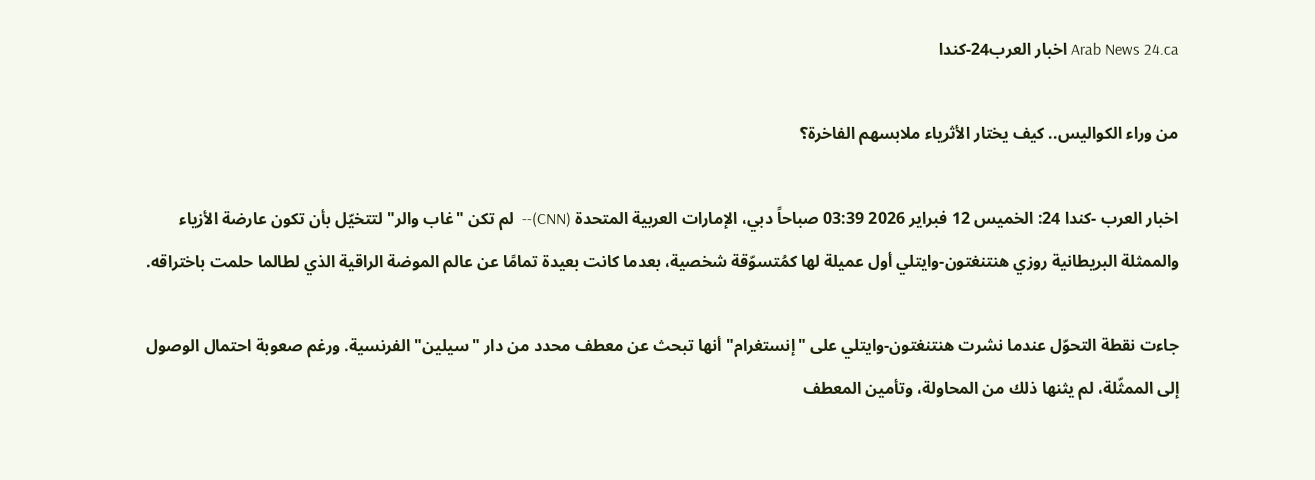Arab News 24.ca اخبار العرب24-كندا

من وراء الكواليس.. كيف يختار الأثرياء ملابسهم الفاخرة؟

اخبار العرب -كندا 24: الخميس 12 فبراير 2026 03:39 صباحاً دبي، الإمارات العربية المتحدة (CNN)--  لم تكن "غاب والر" لتتخيّل بأن تكون عارضة الأزياء والممثلة البريطانية روزي هنتنغتون-وايتلي أول عميلة لها كمُتسوّقة شخصية، بعدما كانت بعيدة تمامًا عن عالم الموضة الراقية الذي لطالما حلمت باختراقه.

جاءت نقطة التحوّل عندما نشرت هنتنغتون-وايتلي على "إنستغرام" أنها تبحث عن معطف محدد من دار "سيلين" الفرنسية. ورغم صعوبة احتمال الوصول إلى الممثّلة، لم يثنها ذلك من المحاولة، وتأمين المعطف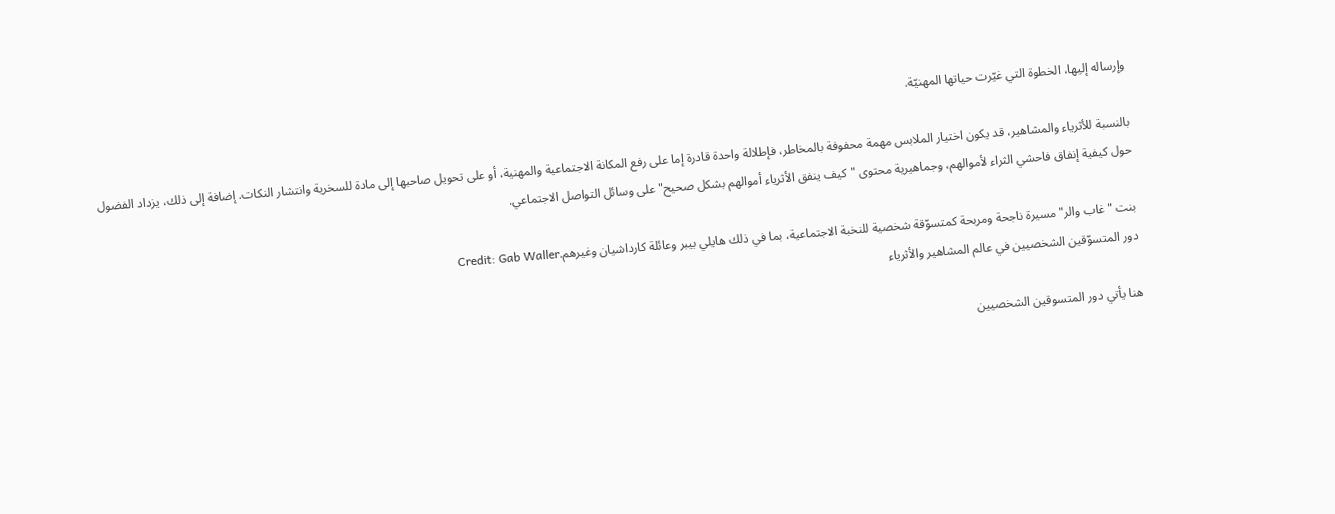وإرساله إليها، الخطوة التي غيّرت حياتها المهنيّة.

بالنسبة للأثرياء والمشاهير، قد يكون اختيار الملابس مهمة محفوفة بالمخاطر، فإطلالة واحدة قادرة إما على رفع المكانة الاجتماعية والمهنية، أو على تحويل صاحبها إلى مادة للسخرية وانتشار النكات. إضافة إلى ذلك، يزداد الفضول حول كيفية إنفاق فاحشي الثراء لأموالهم، وجماهيرية محتوى "كيف ينفق الأثرياء أموالهم بشكل صحيح" على وسائل التواصل الاجتماعي.

بنت "غاب والر" مسيرة ناجحة ومربحة كمتسوّقة شخصية للنخبة الاجتماعية، بما في ذلك هايلي بيبر وعائلة كارداشيان وغيرهم.Credit: Gab Waller
دور المتسوّقين الشخصيين في عالم المشاهير والأثرياء

هنا يأتي دور المتسوقين الشخصيين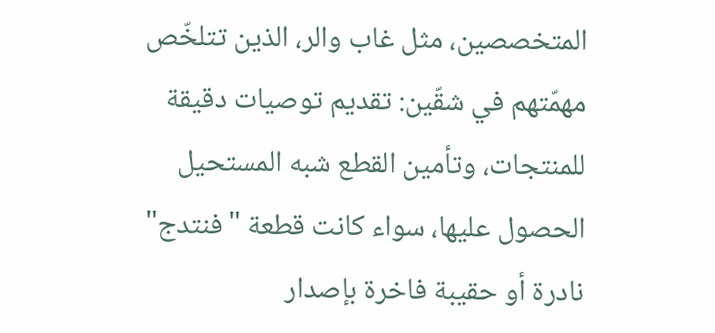المتخصصين، مثل غاب والر، الذين تتلخّص مهمّتهم في شقّين: تقديم توصيات دقيقة للمنتجات، وتأمين القطع شبه المستحيل الحصول عليها، سواء كانت قطعة "فنتدج" نادرة أو حقيبة فاخرة بإصدار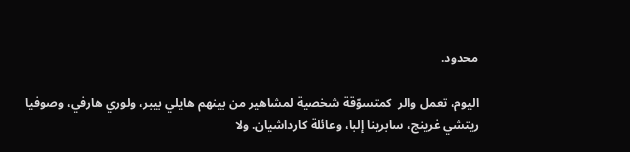محدود.

اليوم، تعمل والر  كمتسوّقة شخصية لمشاهير من بينهم هايلي بيبر، ولوري هارفي، وصوفيا ريتشي غرينج، سابرينا إلبا، وعائلة كارداشيان. ولا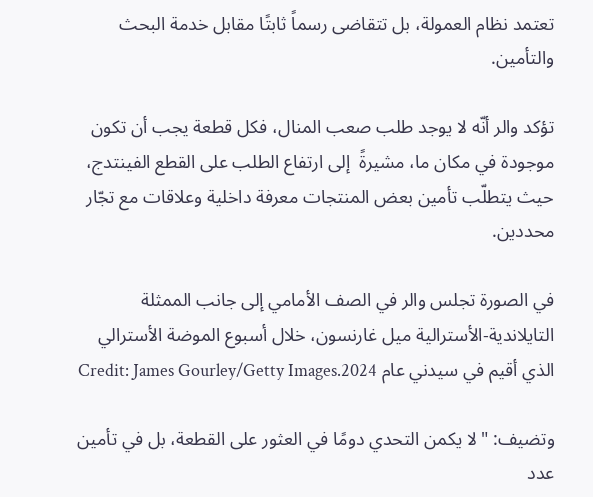تعتمد نظام العمولة، بل تتقاضى رسماً ثابتًا مقابل خدمة البحث والتأمين.

تؤكد والر أنّه لا يوجد طلب صعب المنال، فكل قطعة يجب أن تكون موجودة في مكان ما، مشيرةً  إلى ارتفاع الطلب على القطع الفينتدج، حيث يتطلّب تأمين بعض المنتجات معرفة داخلية وعلاقات مع تجّار محددين.

في الصورة تجلس والر في الصف الأمامي إلى جانب الممثلة التايلاندية-الأسترالية ميل غارنسون، خلال أسبوع الموضة الأسترالي الذي أقيم في سيدني عام 2024.Credit: James Gourley/Getty Images

وتضيف: "لا يكمن التحدي دومًا في العثور على القطعة، بل في تأمين عدد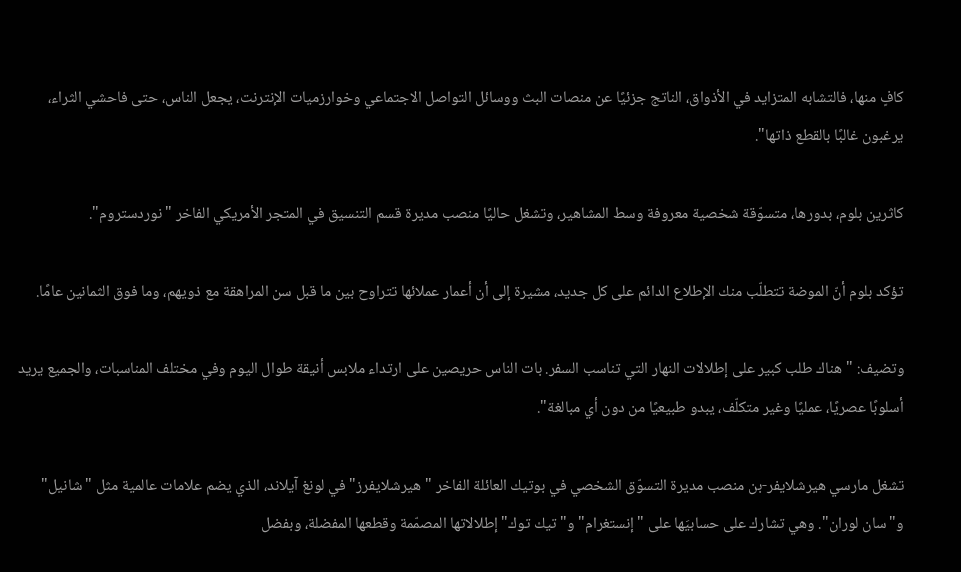كافٍ منها، فالتشابه المتزايد في الأذواق، الناتج جزئيًا عن منصات البث ووسائل التواصل الاجتماعي وخوارزميات الإنترنت، يجعل الناس، حتى فاحشي الثراء، يرغبون غالبًا بالقطع ذاتها".

كاثرين بلوم، بدورها، متسوّقة شخصية معروفة وسط المشاهير، وتشغل حاليًا منصب مديرة قسم التنسيق في المتجر الأمريكي الفاخر "نوردستروم".

تؤكد بلوم أنّ الموضة تتطلّب منك الإطلاع الدائم على كل جديد، مشيرة إلى أن أعمار عملائها تتراوح بين ما قبل سن المراهقة مع ذويهم، وما فوق الثمانين عامًا.

وتضيف: "هناك طلب كبير على إطلالات النهار التي تناسب السفر. بات الناس حريصين على ارتداء ملابس أنيقة طوال اليوم وفي مختلف المناسبات، والجميع يريد أسلوبًا عصريًا، عمليًا وغير متكلّف، يبدو طبيعيًا من دون أي مبالغة".

تشغل مارسي هيرشلايفر-بن منصب مديرة التسوّق الشخصي في بوتيك العائلة الفاخر "هيرشلايفرز" في لونغ آيلاند، الذي يضم علامات عالمية مثل "شانيل" و"سان لوران". وهي تشارك على حسابيَها على "إنستغرام" و"تيك توك" إطلالاتها المصمّمة وقطعها المفضلة، وبفضل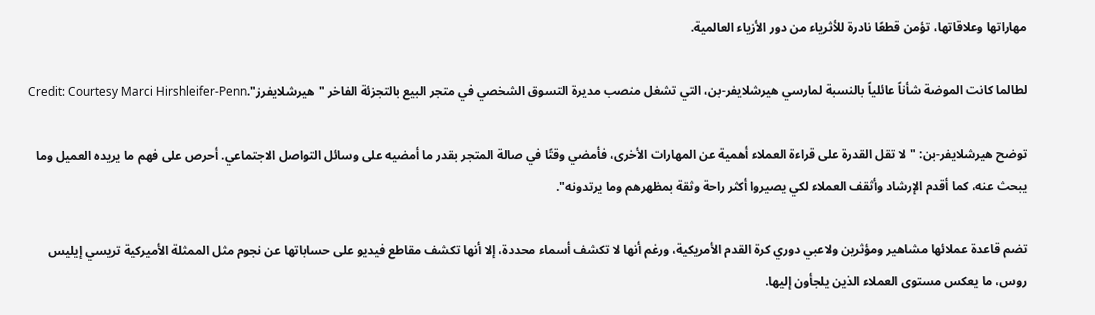مهاراتها وعلاقاتها، تؤمن قطعًا نادرة للأثرياء من دور الأزياء العالمية.

لطالما كانت الموضة شأناً عائلياً بالنسبة لمارسي هيرشلايفر-بن، التي تشغل منصب مديرة التسوق الشخصي في متجر البيع بالتجزئة الفاخر "هيرشلايفرز".Credit: Courtesy Marci Hirshleifer-Penn

توضح هيرشلايفر-بن: "لا تقل القدرة على قراءة العملاء أهمية عن المهارات الأخرى، فأمضي وقتًا في صالة المتجر بقدر ما أمضيه على وسائل التواصل الاجتماعي. أحرص على فهم ما يريده العميل وما يبحث عنه، كما أقدم الإرشاد وأثقف العملاء لكي يصيروا أكثر راحة وثقة بمظهرهم وما يرتدونه".

تضم قاعدة عملائها مشاهير ومؤثرين ولاعبي دوري كرة القدم الأمريكية، ورغم أنها لا تكشف أسماء محددة، إلا أنها تكشف مقاطع فيديو على حساباتها عن نجوم مثل الممثلة الأميركية تريسي إيليس روس، ما يعكس مستوى العملاء الذين يلجأون إليها.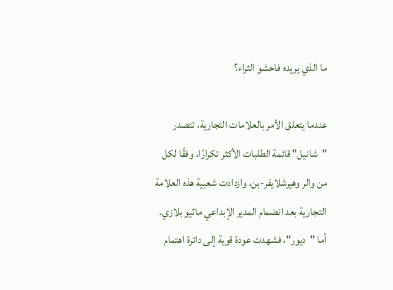ما الذي يريده فاحشو الثراء؟

عندما يتعلق الأمر بالعلامات التجارية، تتصدر "شانيل" قائمة الطلبات الأكثر تكرارًا، وفقًا لكل من والر وهيرشلايفر-بن، وازدادت شعبية هذه العلامة التجارية بعد انضمام المدير الإبداعي ماثيو بلازي. أما "ديور"، فشهدت عودة قوية إلى دائرة اهتمام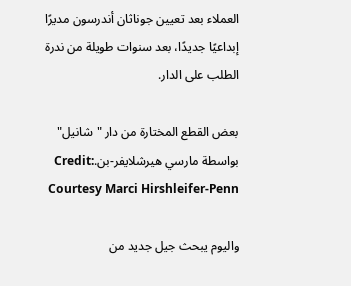العملاء بعد تعيين جوناثان أندرسون مديرًا إبداعيًا جديدًا، بعد سنوات طويلة من ندرة الطلب على الدار.

بعض القطع المختارة من دار "شانيل" بواسطة مارسي هيرشلايفر-بن.Credit: Courtesy Marci Hirshleifer-Penn

واليوم يبحث جيل جديد من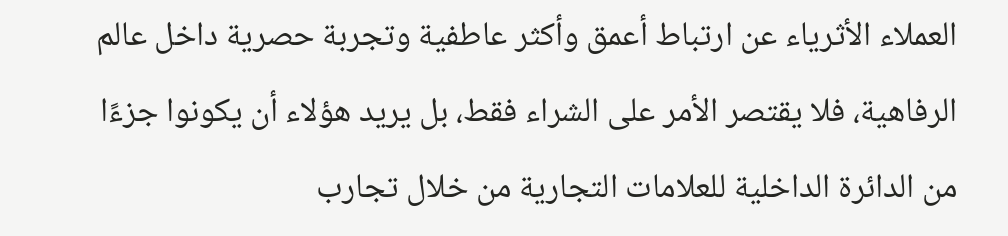العملاء الأثرياء عن ارتباط أعمق وأكثر عاطفية وتجربة حصرية داخل عالم الرفاهية، فلا يقتصر الأمر على الشراء فقط، بل يريد هؤلاء أن يكونوا جزءًا من الدائرة الداخلية للعلامات التجارية من خلال تجارب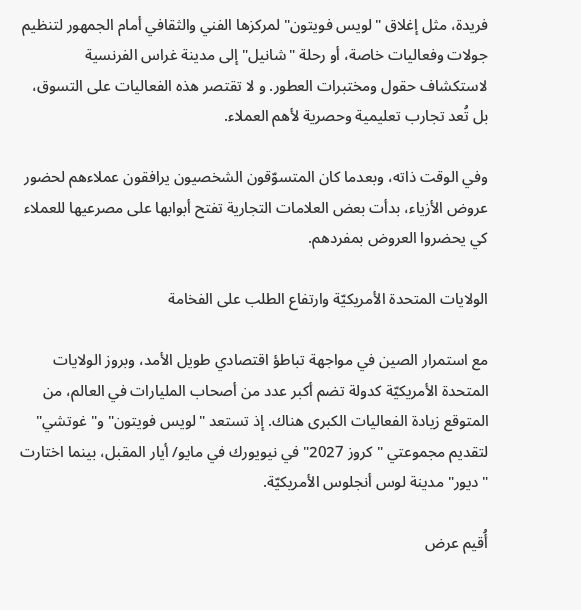فريدة، مثل إغلاق "لويس فويتون" لمركزها الفني والثقافي أمام الجمهور لتنظيم جولات وفعاليات خاصة، أو رحلة "شانيل" إلى مدينة غراس الفرنسية لاستكشاف حقول ومختبرات العطور. و لا تقتصر هذه الفعاليات على التسوق، بل تُعد تجارب تعليمية وحصرية لأهم العملاء.

وفي الوقت ذاته، وبعدما كان المتسوّقون الشخصيون يرافقون عملاءهم لحضور عروض الأزياء، بدأت بعض العلامات التجارية تفتح أبوابها على مصرعيها للعملاء كي يحضروا العروض بمفردهم.

الولايات المتحدة الأمريكيّة وارتفاع الطلب على الفخامة

مع استمرار الصين في مواجهة تباطؤ اقتصادي طويل الأمد، وبروز الولايات المتحدة الأمريكيّة كدولة تضم أكبر عدد من أصحاب المليارات في العالم، من المتوقع زيادة الفعاليات الكبرى هناك. إذ تستعد "لويس فويتون" و"غوتشي" لتقديم مجموعتي "كروز 2027" في نيويورك في مايو/ أيار المقبل، بينما اختارت "ديور" مدينة لوس أنجلوس الأمريكيّة.

أُقيم عرض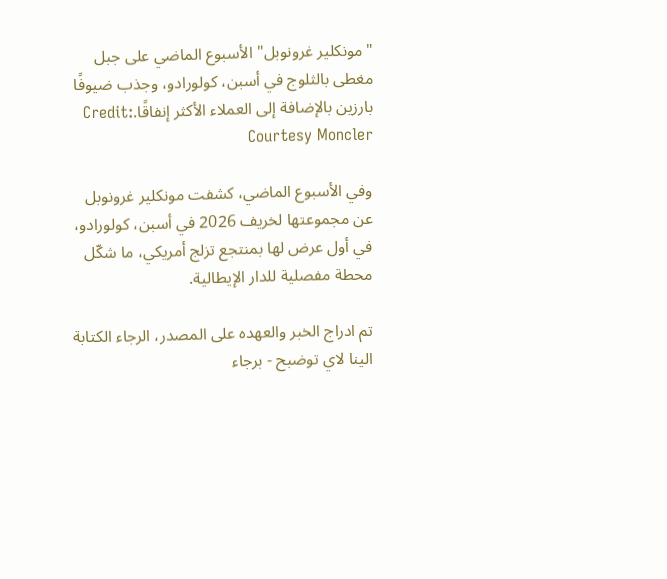"مونكلير غرونوبل" الأسبوع الماضي على جبل مغطى بالثلوج في أسبن، كولورادو، وجذب ضيوفًا بارزين بالإضافة إلى العملاء الأكثر إنفاقًا.Credit: Courtesy Moncler

وفي الأسبوع الماضي، كشفت مونكلير غرونوبل عن مجموعتها لخريف 2026 في أسبن، كولورادو، في أول عرض لها بمنتجع تزلج أمريكي، ما شكّل محطة مفصلية للدار الإيطالية.

تم ادراج الخبر والعهده على المصدر، الرجاء الكتابة الينا لاي توضبح - برجاء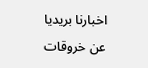اخبارنا بريديا عن خروقات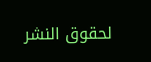لحقوق النشر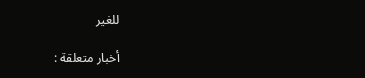للغير

أخبار متعلقة :